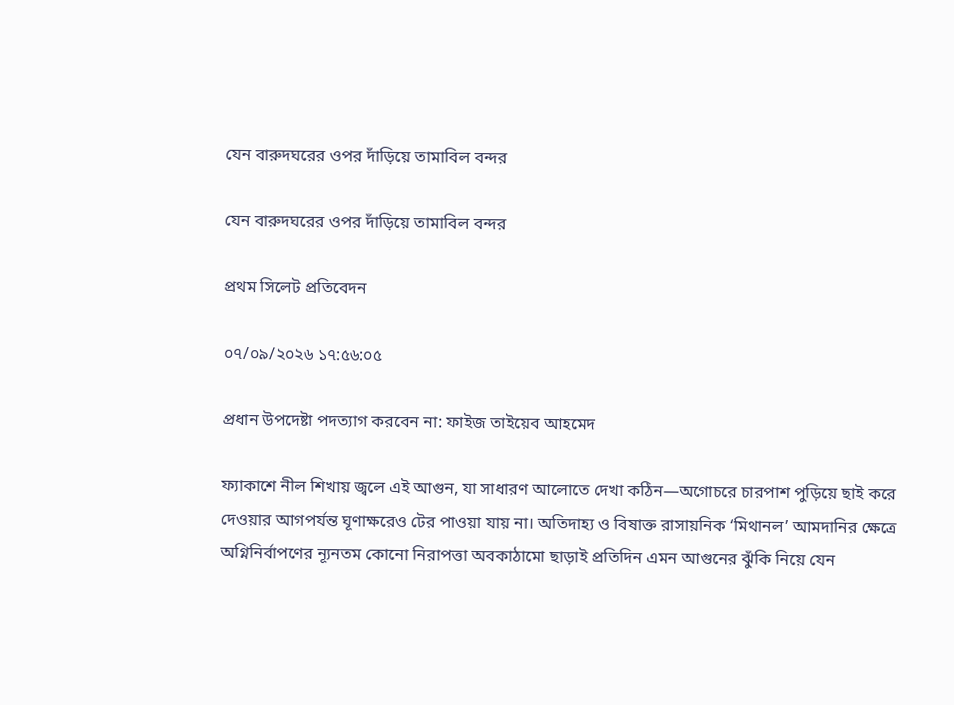যেন বারুদঘরের ওপর দাঁড়িয়ে তামাবিল বন্দর

যেন বারুদঘরের ওপর দাঁড়িয়ে তামাবিল বন্দর

প্রথম সিলেট প্রতিবেদন

০৭/০৯/২০২৬ ১৭:৫৬:০৫

প্রধান উপদেষ্টা পদত্যাগ করবেন না: ফাইজ তাইয়েব আহমেদ

ফ্যাকাশে নীল শিখায় জ্বলে এই আগুন, যা সাধারণ আলোতে দেখা কঠিন—অগোচরে চারপাশ পুড়িয়ে ছাই করে দেওয়ার আগপর্যন্ত ঘূণাক্ষরেও টের পাওয়া যায় না। অতিদাহ্য ও বিষাক্ত রাসায়নিক ‘মিথানল’ আমদানির ক্ষেত্রে অগ্নিনির্বাপণের ন্যূনতম কোনো নিরাপত্তা অবকাঠামো ছাড়াই প্রতিদিন এমন আগুনের ঝুঁকি নিয়ে যেন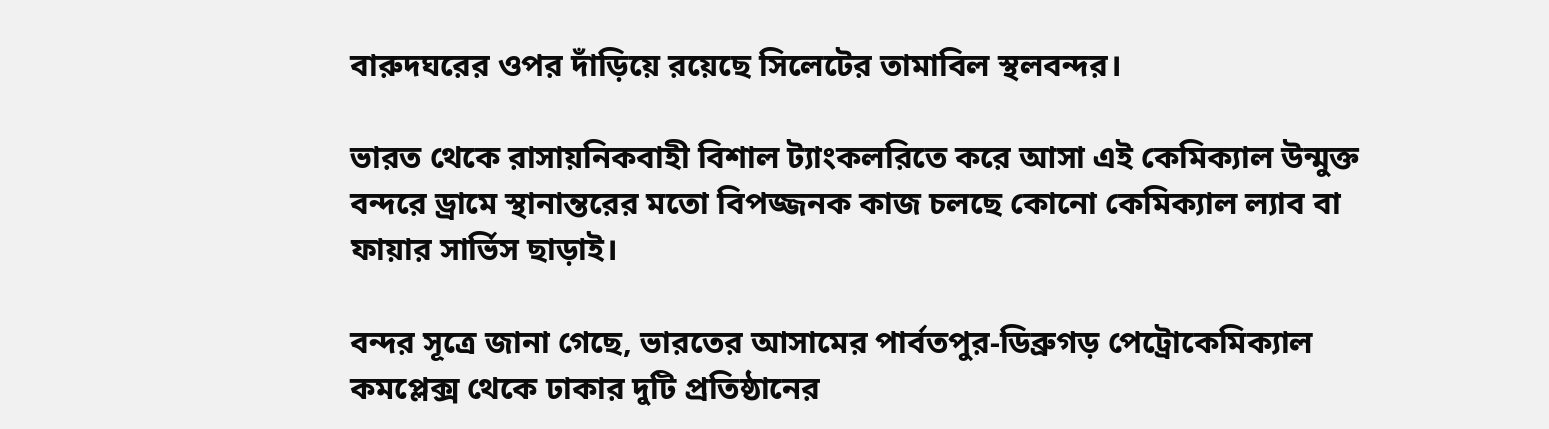বারুদঘরের ওপর দাঁড়িয়ে রয়েছে সিলেটের তামাবিল স্থলবন্দর।

ভারত থেকে রাসায়নিকবাহী বিশাল ট্যাংকলরিতে করে আসা এই কেমিক্যাল উন্মুক্ত বন্দরে ড্রামে স্থানান্তরের মতো বিপজ্জনক কাজ চলছে কোনো কেমিক্যাল ল্যাব বা ফায়ার সার্ভিস ছাড়াই।

বন্দর সূত্রে জানা গেছে, ভারতের আসামের পার্বতপুর-ডিব্রুগড় পেট্রোকেমিক্যাল কমপ্লেক্স থেকে ঢাকার দুটি প্রতিষ্ঠানের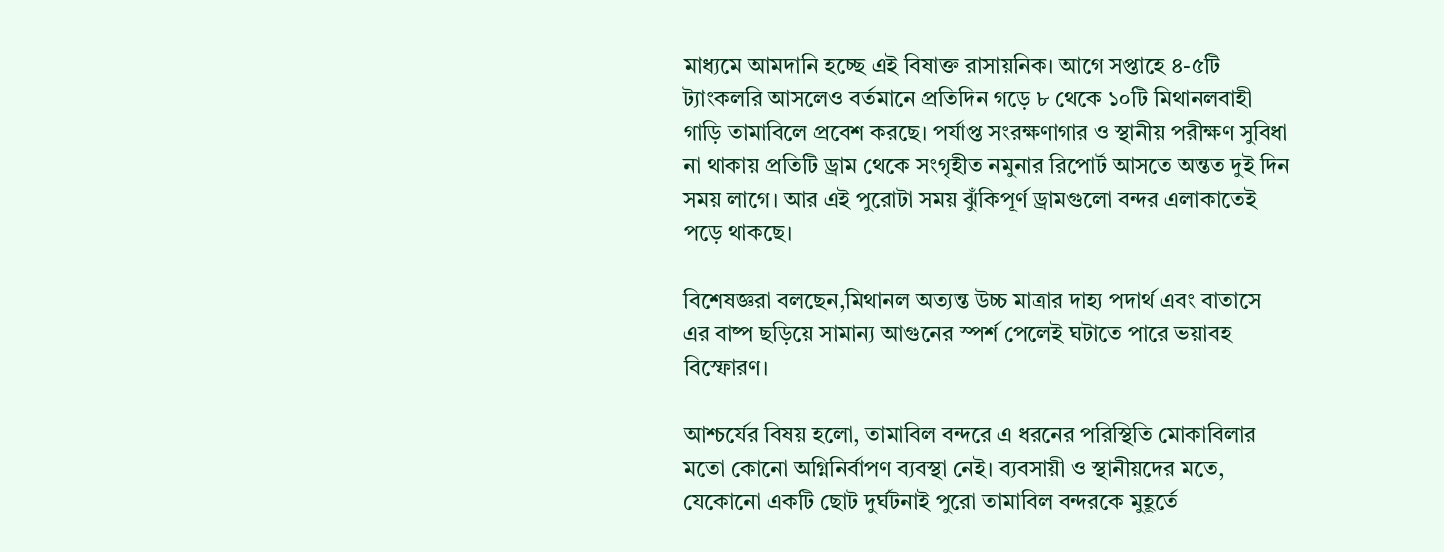মাধ্যমে আমদানি হচ্ছে এই বিষাক্ত রাসায়নিক। আগে সপ্তাহে ৪-৫টি ট্যাংকলরি আসলেও বর্তমানে প্রতিদিন গড়ে ৮ থেকে ১০টি মিথানলবাহী গাড়ি তামাবিলে প্রবেশ করছে। পর্যাপ্ত সংরক্ষণাগার ও স্থানীয় পরীক্ষণ সুবিধা না থাকায় প্রতিটি ড্রাম থেকে সংগৃহীত নমুনার রিপোর্ট আসতে অন্তত দুই দিন সময় লাগে। আর এই পুরোটা সময় ঝুঁকিপূর্ণ ড্রামগুলো বন্দর এলাকাতেই পড়ে থাকছে।

বিশেষজ্ঞরা বলছেন,মিথানল অত্যন্ত উচ্চ মাত্রার দাহ্য পদার্থ এবং বাতাসে এর বাষ্প ছড়িয়ে সামান্য আগুনের স্পর্শ পেলেই ঘটাতে পারে ভয়াবহ বিস্ফোরণ।

আশ্চর্যের বিষয় হলো, তামাবিল বন্দরে এ ধরনের পরিস্থিতি মোকাবিলার মতো কোনো অগ্নিনির্বাপণ ব্যবস্থা নেই। ব্যবসায়ী ও স্থানীয়দের মতে, যেকোনো একটি ছোট দুর্ঘটনাই পুরো তামাবিল বন্দরকে মুহূর্তে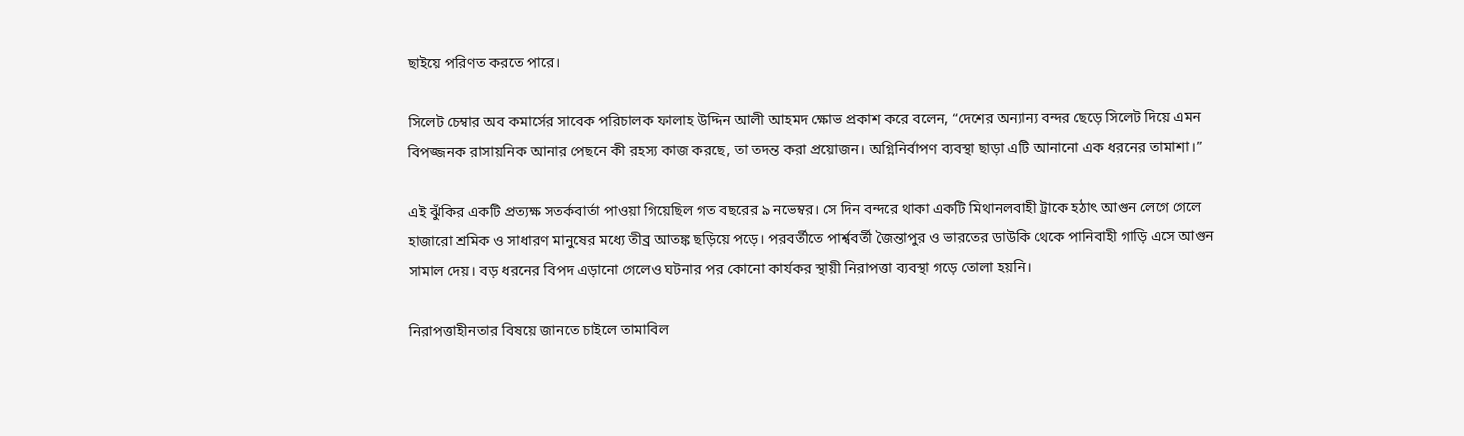ছাইয়ে পরিণত করতে পারে।

সিলেট চেম্বার অব কমার্সের সাবেক পরিচালক ফালাহ উদ্দিন আলী আহমদ ক্ষোভ প্রকাশ করে বলেন, “দেশের অন্যান্য বন্দর ছেড়ে সিলেট দিয়ে এমন বিপজ্জনক রাসায়নিক আনার পেছনে কী রহস্য কাজ করছে, তা তদন্ত করা প্রয়োজন। অগ্নিনির্বাপণ ব্যবস্থা ছাড়া এটি আনানো এক ধরনের তামাশা।”

এই ঝুঁকির একটি প্রত্যক্ষ সতর্কবার্তা পাওয়া গিয়েছিল গত বছরের ৯ নভেম্বর। সে দিন বন্দরে থাকা একটি মিথানলবাহী ট্রাকে হঠাৎ আগুন লেগে গেলে হাজারো শ্রমিক ও সাধারণ মানুষের মধ্যে তীব্র আতঙ্ক ছড়িয়ে পড়ে। পরবর্তীতে পার্শ্ববর্তী জৈন্তাপুর ও ভারতের ডাউকি থেকে পানিবাহী গাড়ি এসে আগুন সামাল দেয়। বড় ধরনের বিপদ এড়ানো গেলেও ঘটনার পর কোনো কার্যকর স্থায়ী নিরাপত্তা ব্যবস্থা গড়ে তোলা হয়নি।

নিরাপত্তাহীনতার বিষয়ে জানতে চাইলে তামাবিল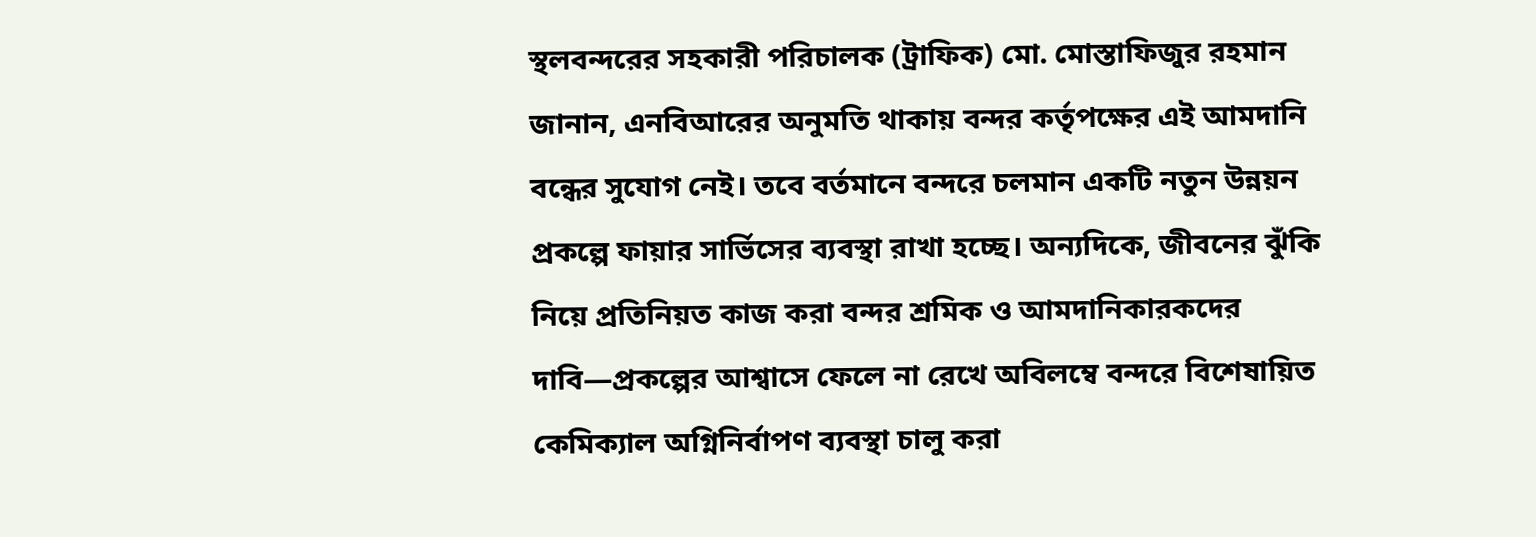স্থলবন্দরের সহকারী পরিচালক (ট্রাফিক) মো. মোস্তাফিজুর রহমান জানান, এনবিআরের অনুমতি থাকায় বন্দর কর্তৃপক্ষের এই আমদানি বন্ধের সুযোগ নেই। তবে বর্তমানে বন্দরে চলমান একটি নতুন উন্নয়ন প্রকল্পে ফায়ার সার্ভিসের ব্যবস্থা রাখা হচ্ছে। অন্যদিকে, জীবনের ঝুঁকি নিয়ে প্রতিনিয়ত কাজ করা বন্দর শ্রমিক ও আমদানিকারকদের দাবি—প্রকল্পের আশ্বাসে ফেলে না রেখে অবিলম্বে বন্দরে বিশেষায়িত কেমিক্যাল অগ্নিনির্বাপণ ব্যবস্থা চালু করা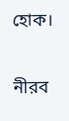হোক।

নীরব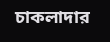চাকলাদার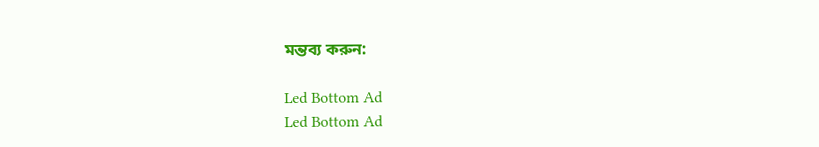মন্তব্য করুন:

Led Bottom Ad
Led Bottom Ad